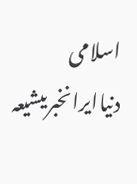اسلامی دنیاایرانخبریںشیعہ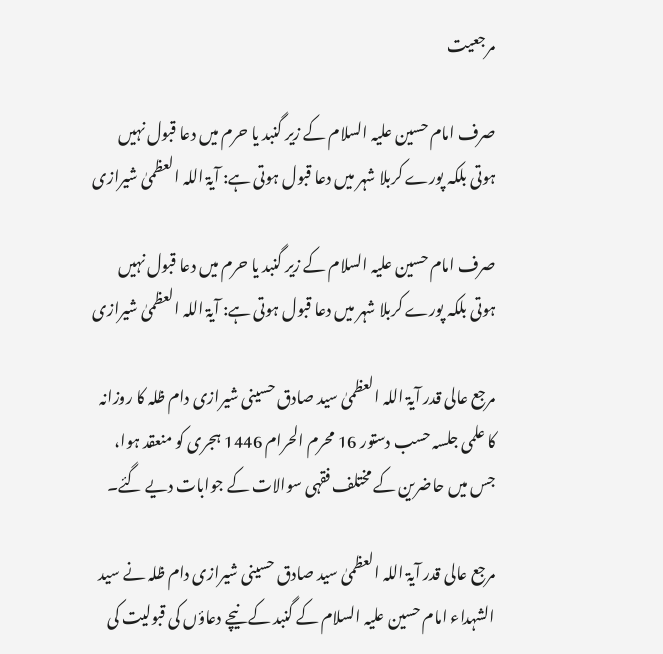مرجعیت

صرف امام حسین علیہ السلام کے زیر گنبد یا حرم میں دعا قبول نہیں ہوتی بلکہ پورے کربلا شہر میں دعا قبول ہوتی ہے: آیۃ اللہ العظمیٰ شیرازی

صرف امام حسین علیہ السلام کے زیر گنبد یا حرم میں دعا قبول نہیں ہوتی بلکہ پورے کربلا شہر میں دعا قبول ہوتی ہے: آیۃ اللہ العظمیٰ شیرازی

مرجع عالی قدر آیۃ اللہ العظمیٰ سید صادق حسینی شیرازی دام ظلہ کا روزانہ کا علمی جلسہ حسب دستور 16 محرم الحرام 1446 ہجری کو منعقد ہوا، جس میں حاضرین کے مختلف فقہی سوالات کے جوابات دیے گئے۔

مرجع عالی قدر آیۃ اللہ العظمیٰ سید صادق حسینی شیرازی دام ظلہ نے سید الشہداء امام حسین علیہ السلام کے گنبد کے نیچے دعاؤں کی قبولیت کی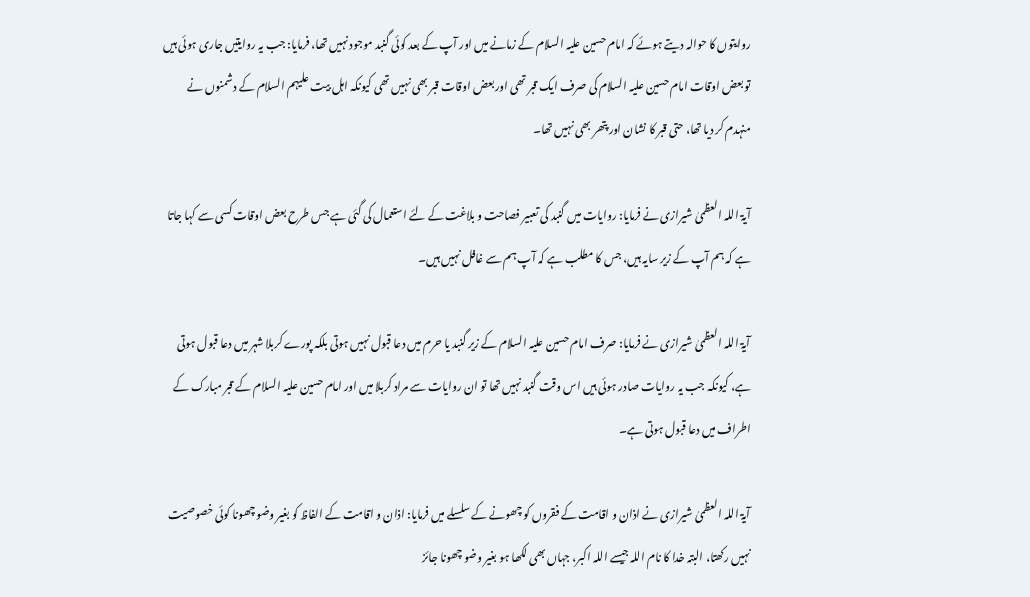روایتوں کا حوالہ دیتے ہوئے کہ امام حسین علیہ السلام کے زمانے میں اور آپ کے بعد کوئی گنبد موجود نہیں تھا، فرمایا: جب یہ روایتیں جاری ہوئی ہیں تو بعض اوقات امام حسین علیہ السلام کی صرف ایک قبر تھی اور بعض اوقات قبر بھی نہیں تھی کیونکہ اہل بیت علیہم السلام کے دشمنوں نے منہدم کر دیا تھا، حتی قبر کا نشان اور پتھر بھی نہیں تھا۔

آیۃ اللہ العظمیٰ شیرازی نے فرمایا: روایات میں گنبد کی تعبیر فصاحت و بلاغت کے لئے استعمال کی گئی ہے جس طرح بعض اوقات کسی سے کہا جاتا ہے کہ ہم آپ کے زیر سایہ ہیں، جس کا مطلب ہے کہ آپ ہم سے غافل نہیں ہیں‌۔

آیۃ اللہ العظمیٰ شیرازی نے فرمایا: صرف امام حسین علیہ السلام کے زیر گنبد یا حرم میں دعا قبول نہیں ہوتی بلکہ پورے کربلا شہر میں دعا قبول ہوتی ہے، کیونکہ جب یہ روایات صادر ہوئی ہیں اس وقت گنبد نہیں تھا تو ان روایات سے مراد کربلا میں اور امام حسین علیہ السلام کے قبر مبارک کے اطراف میں دعا قبول ہوتی ہے۔

آیۃ اللہ العظمیٰ شیرازی نے اذان و اقامت کے فقروں کو چھونے کے سلسلے میں فرمایا: اذان و اقامت کے الفاظ کو بغیر وضو چھونا کوئی خصوصیت نہیں رکھتا، البتہ خدا کا نام اللہ جیسے اللہ اکبر، جہاں بھی لکھا ہو بغیر وضو چھونا جائز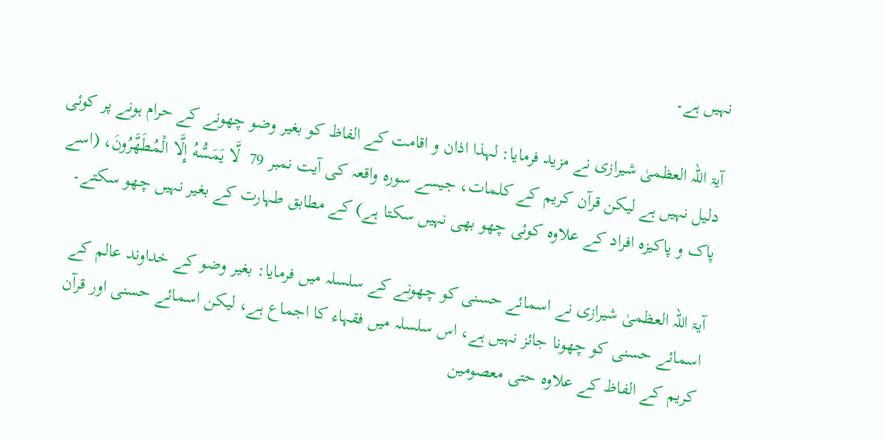نہیں ہے۔

آیۃ اللہ العظمیٰ شیرازی نے مزید فرمایا: لہذا اذان و اقامت کے الفاظ کو بغیر وضو چھونے کے حرام ہونے پر کوئی دلیل نہیں ہے لیکن قرآن کریم کے کلمات، جیسے سورہ واقعہ کی آیت نمبر 79  لَّا يَمَسُّهُ إِلَّا الْمُطَهَّرُونَ، (اسے پاک و پاکیزہ افراد کے علاوہ کوئی چھو بھی نہیں سکتا ہے) کے مطابق طہارت کے بغیر نہیں چھو سکتے۔

آیۃ اللہ العظمیٰ شیرازی نے اسمائے حسنی کو چھونے کے سلسلہ میں فرمایا: بغیر وضو کے خداوند عالم کے اسمائے حسنی کو چھونا جائز نہیں ہے، اس سلسلہ میں فقہاء کا اجماع ہے، لیکن اسمائے حسنی اور قرآن کریم کے الفاظ کے علاوہ حتی معصومین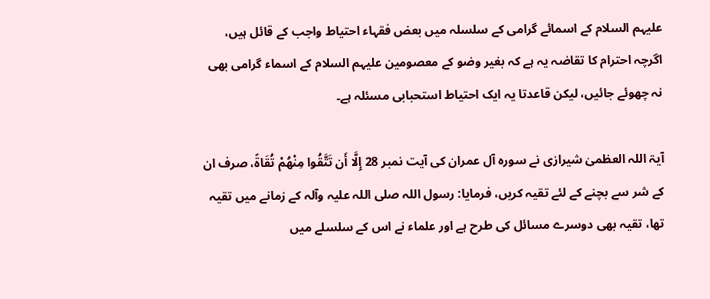علیہم السلام کے اسمائے گرامی کے سلسلہ میں بعض فقہاء احتیاط واجب کے قائل ہیں، اگرچہ احترام کا تقاضہ یہ ہے کہ بغیر وضو کے معصومین علیہم السلام کے اسماء گرامی بھی نہ چھوئے جائیں، لیکن قاعدتا یہ ایک احتیاط استحبابی مسئلہ ہے۔

آیۃ اللہ العظمیٰ شیرازی نے سورہ آل عمران کی آیت نمبر 28 إِلَّا أَن تَتَّقُوا مِنْهُمْ تُقَاةً، صرف ان کے شر سے بچنے کے لئے تقیہ کریں، فرمایا: رسول اللہ صلی اللہ علیہ وآلہ کے زمانے میں تقیہ تھا، تقیہ بھی دوسرے مسائل کی طرح ہے اور علماء نے اس کے سلسلے میں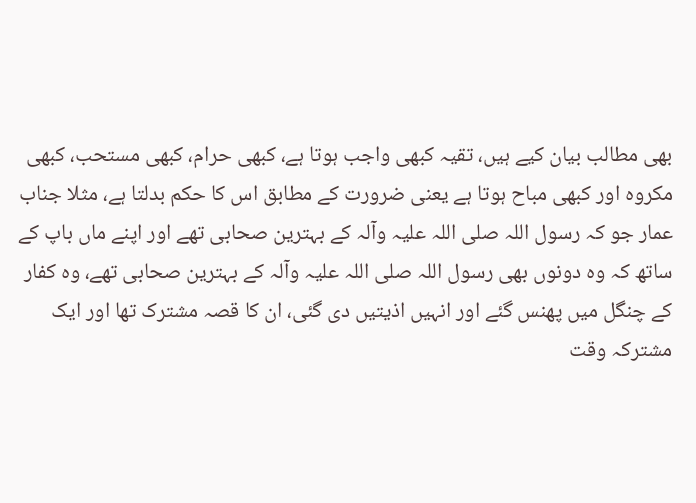بھی مطالب بیان کیے ہیں، تقیہ کبھی واجب ہوتا ہے، کبھی حرام، کبھی مستحب، کبھی مکروہ اور کبھی مباح ہوتا ہے یعنی ضرورت کے مطابق اس کا حکم بدلتا ہے، مثلا جناب عمار جو کہ رسول اللہ صلی اللہ علیہ وآلہ کے بہترین صحابی تھے اور اپنے ماں باپ کے ساتھ کہ وہ دونوں بھی رسول اللہ صلی اللہ علیہ وآلہ کے بہترین صحابی تھے، وہ کفار کے چنگل میں پھنس گئے اور انہیں اذیتیں دی گئی، ان کا قصہ مشترک تھا اور ایک مشترکہ وقت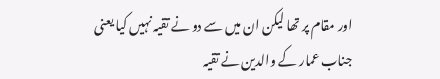اور مقام پر تھا لیکن ان میں سے دو نے تقیہ نہیں کیا یعنی جناب عمار کے والدین نے تقیہ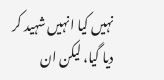نہیں کیا انہیں شہید کر دیا گیا، لیکن ان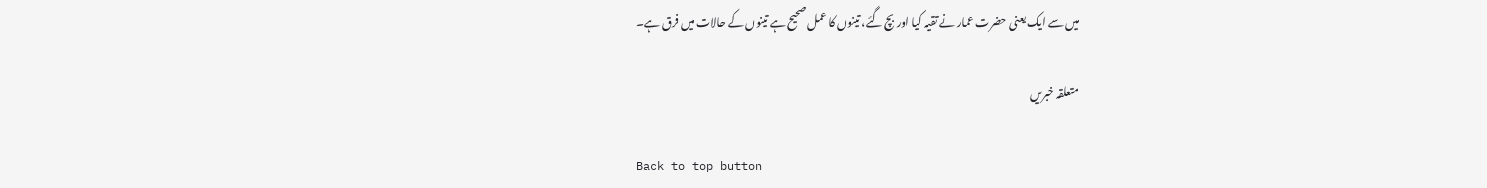میں سے ایک یعنی حضرت عمار نے تقیہ کیا اور بچ گئے، تینوں کا عمل صحیح ہے تینوں کے حالات میں فرق ہے۔

متعلقہ خبریں

Back to top button